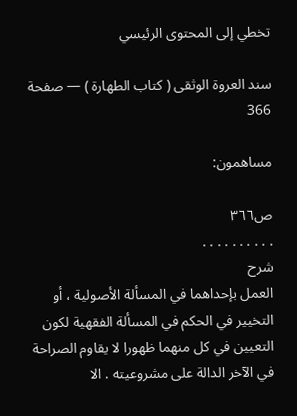تخطي إلى المحتوى الرئيسي

سند العروة الوثقى ( كتاب الطهارة ) — صفحة 366

مساهمون:

ص٣٦٦
. . . . . . . . . .
شرح
العمل بإحداهما في المسألة الأصولية ، أو التخيير في الحكم في المسألة الفقهية لكون التعيين في كل منهما ظهورا لا يقاوم الصراحة في الآخر الدالة على مشروعيته . الا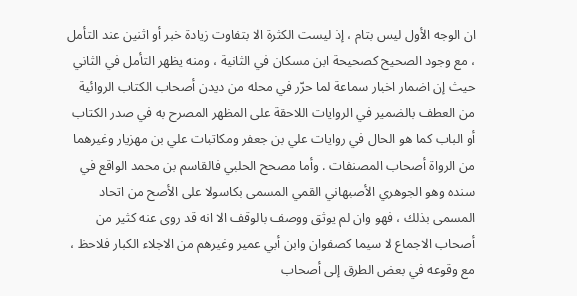ان الوجه الأول ليس بتام ، إذ ليست الكثرة الا بتفاوت زيادة خبر أو اثنين عند التأمل ، مع وجود الصحيح كصحيحة ابن مسكان في الثانية ، ومنه يظهر التأمل في الثاني حيث إن اضمار اخبار سماعة لما حرّر في محله من ديدن أصحاب الكتاب الروائية من العطف بالضمير في الروايات اللاحقة على المظهر المصرح به في صدر الكتاب أو الباب كما هو الحال في روايات علي بن جعفر ومكاتبات علي بن مهزيار وغيرهما من الرواة أصحاب المصنفات . وأما مصحح الحلبي فالقاسم بن محمد الواقع في سنده وهو الجوهري الأصبهاني القمي المسمى بكاسولا على الأصح من اتحاد المسمى بذلك ، فهو وان لم يوثق ووصف بالوقف الا انه قد روى عنه كثير من أصحاب الاجماع لا سيما كصفوان وابن أبي عمير وغيرهم من الاجلاء الكبار فلاحظ ، مع وقوعه في بعض الطرق إلى أصحاب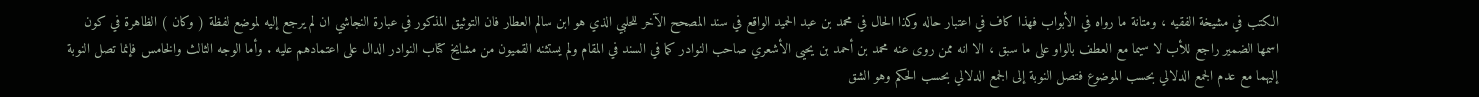الكتب في مشيخة الفقيه ، ومتانة ما رواه في الأبواب فهذا كاف في اعتبار حاله وكذا الحال في محمد بن عبد الحميد الواقع في سند المصحح الآخر للحلبي الذي هو ابن سالم العطار فان التوثيق المذكور في عبارة النجاشي ان لم يرجع إليه لموضع لفظة ( وكان ) الظاهرة في كون اسمها الضمير راجع للأب لا سيما مع العطف بالواو على ما سبق ، الا انه ممن روى عنه محمد بن أحمد بن يحيى الأشعري صاحب النوادر كما في السند في المقام ولم يستثنه القميون من مشايخ كتاب النوادر الدال على اعتمادهم عليه . وأما الوجه الثالث والخامس فإنما تصل النوبة إليهما مع عدم الجمع الدلالي بحسب الموضوع فتصل النوبة إلى الجمع الدلالي بحسب الحكم وهو الشق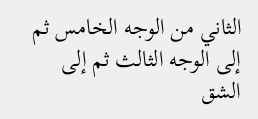الثاني من الوجه الخامس ثم إلى الوجه الثالث ثم إلى الشق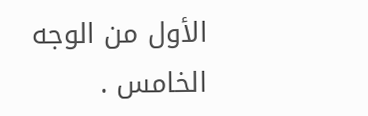الأول من الوجه الخامس .